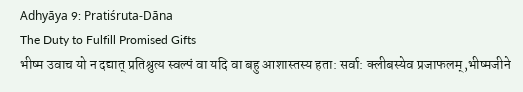Adhyāya 9: Pratiśruta-Dāna
The Duty to Fulfill Promised Gifts
भीष्म उवाच यो न दद्यात् प्रतिश्रुत्य स्वल्पं वा यदि वा बहु आशास्तस्य हता: सर्वा: क्लीबस्येव प्रजाफलम्,भीष्मजीने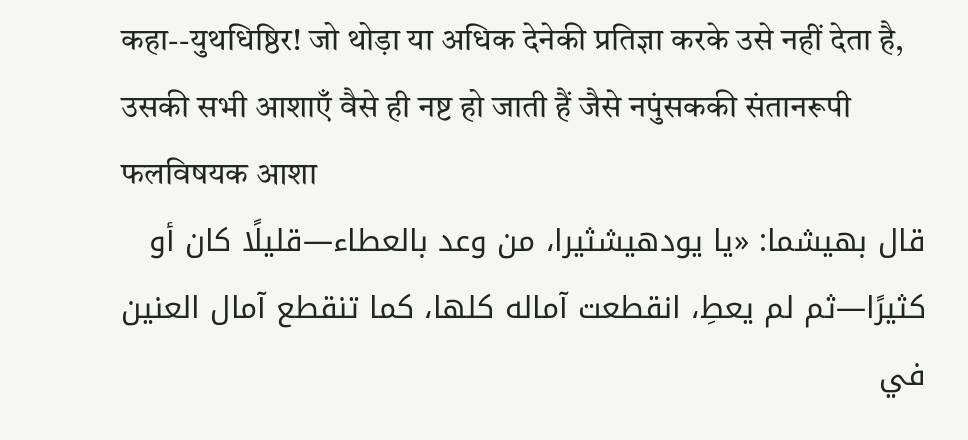कहा--युथधिष्ठिर! जो थोड़ा या अधिक देनेकी प्रतिज्ञा करके उसे नहीं देता है, उसकी सभी आशाएँ वैसे ही नष्ट हो जाती हैं जैसे नपुंसककी संतानरूपी फलविषयक आशा
قال بهيشما: «يا يودهيشثيرا، من وعد بالعطاء—قليلًا كان أو كثيرًا—ثم لم يعطِ، انقطعت آماله كلها، كما تنقطع آمال العنين في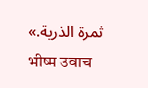ثمرة الذرية.»
भीष्म उवाच